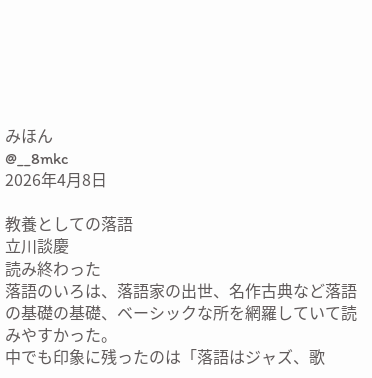みほん
@__8mkc
2026年4月8日

教養としての落語
立川談慶
読み終わった
落語のいろは、落語家の出世、名作古典など落語の基礎の基礎、ベーシックな所を網羅していて読みやすかった。
中でも印象に残ったのは「落語はジャズ、歌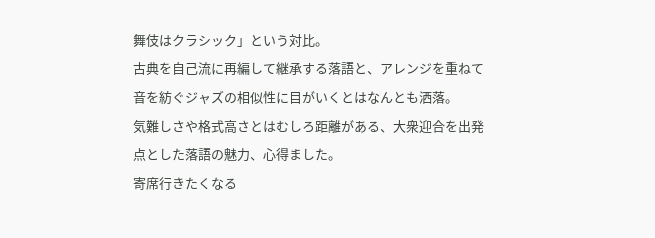舞伎はクラシック」という対比。
古典を自己流に再編して継承する落語と、アレンジを重ねて音を紡ぐジャズの相似性に目がいくとはなんとも洒落。
気難しさや格式高さとはむしろ距離がある、大衆迎合を出発点とした落語の魅力、心得ました。
寄席行きたくなる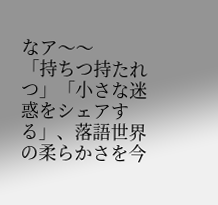なア〜〜
「持ちつ持たれつ」「小さな迷惑をシェアする」、落語世界の柔らかさを今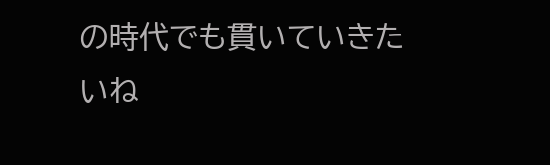の時代でも貫いていきたいね